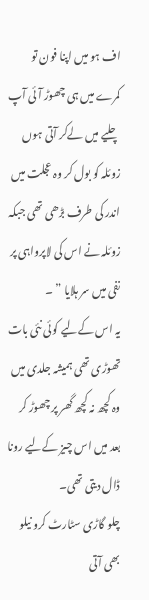اف ہو میں اپنا فون تو کمرے میں ہی چھوڑ آئی آپ چلیے میں لےکر آتی ہوں زوئلہ کو بول کر وہ عجلت میں اندر کی طرف بڑھی تھی جبکہ زوئلہ نے اس کی لاپرواہی پر نفی میں سر ہلایا ” ۔
یہ اس کےلیے کوئی نئی بات تھوڑی تھی ہمیشہ جلدی میں وہ کچھ نہ کچھ گھر پر چھوڑ کر بعد میں اس چیز کےلیے رونا ڈال دیتی تھی۔
چلو گاڑی سٹارٹ کرو نیلو بھی آتی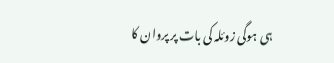ہی ہوگی زوئلہ کی بات پر پروان کا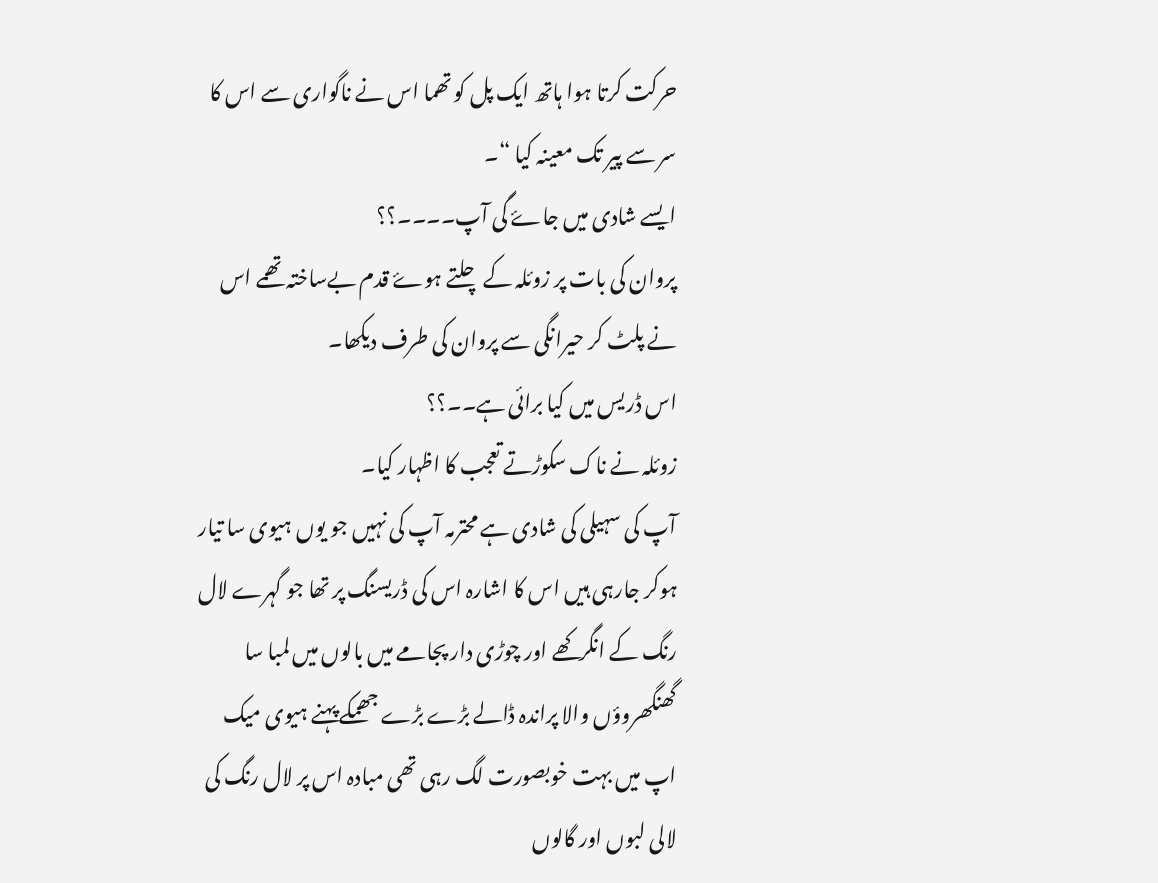حرکت کرتا ہوا ہاتھ ایک پل کو تھما اس نے ناگواری سے اس کا سر سے پیر تک معینہ کیا “۔
ایسے شادی میں جاۓ گی آپ۔۔۔۔؟؟
پروان کی بات پر زوئلہ کے چلتے ہوۓ قدم بےساختہ تھمے اس نے پلٹ کر حیرانگی سے پروان کی طرف دیکھا۔
اس ڈریس میں کیا برائی ہے۔۔؟؟
زوئلہ نے ناک سکوڑتے تعجب کا اظہار کیا۔
آپ کی سہیلی کی شادی ہے محترمہ آپ کی نہیں جو یوں ہیوی سا تیار ہوکر جارہی ہیں اس کا اشارہ اس کی ڈریسنگ پر تھا جو گہرے لال رنگ کے انگرکھے اور چوڑی دار پجامے میں بالوں میں لمبا سا گھنگھروؤں والا پراندہ ڈالے بڑے بڑے جھمکے پہنے ہیوی میک اپ میں بہت خوبصورت لگ رہی تھی مبادہ اس پر لال رنگ کی لالی لبوں اور گالوں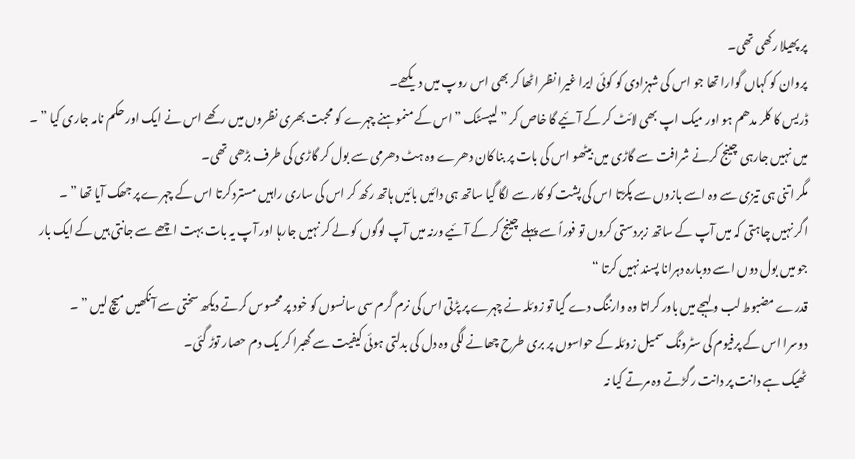پر پھیلا رکھی تھی۔
پروان کو کہاں گوارا تھا جو اس کی شہزادی کو کوئی ایرا غیرا نظر اٹھا کر بھی اس روپ میں دیکھے۔
ڈریس کا کلر مدھم ہو اور میک اپ بھی لائٹ کر کے آئیے گا خاص کر ” لیپسٹک ” اس کے منموہنے چہرے کو محبت بھری نظروں میں رکھے اس نے ایک اور حکم نامہ جاری کیا ” ۔
میں نہیں جارہی چینج کرنے شرافت سے گاڑی میں بیٹھو اس کی بات پر بنا کان دھرے وہ ہٹ دھرمی سے بول کر گاڑی کی طرف بڑھی تھی۔
مگر اتنی ہی تیزی سے وہ اسے بازوں سے پکڑتا اس کی پشت کو کار سے لگا گیا ساتھ ہی دائیں بائیں ہاتھ رکھ کر اس کی ساری راہیں مسترد کرتا اس کے چہرے پر جھک آیا تھا ” ۔
اگر نہیں چاہتی کہ میں آپ کے ساتھ زبردستی کروں تو فوراً سے پہلے چینج کر کے آئیے ورنہ میں آپ لوگوں کو لے کر نہیں جارہا اور آپ یہ بات بہت اچھے سے جانتی ہیں کے ایک بار جو میں بول دوں اسے دوبارہ دہرانا پسند نہیں کرتا “
قدرے مضبوط لب و لہجے میں باور کراتا وہ وارننگ دے گیا تو زوئلہ نے چہرے پر پڑتی اس کی نرم گرم سی سانسوں کو خود پر محسوس کرتے دیکھ سختی سے آنکھیں میچ لیں ” ۔
دوسرا اس کے پرفیوم کی سٹرونگ سمیل زوئلہ کے حواسوں پر بری طرح چھانے لگی وہ دل کی بدلتی ہوئی کیفیت سے گھبرا کر یک دم حصار توڑ گئی۔
ٹھیک ہے دانت پر دانت رگڑتے وہ مرتے کیا نہ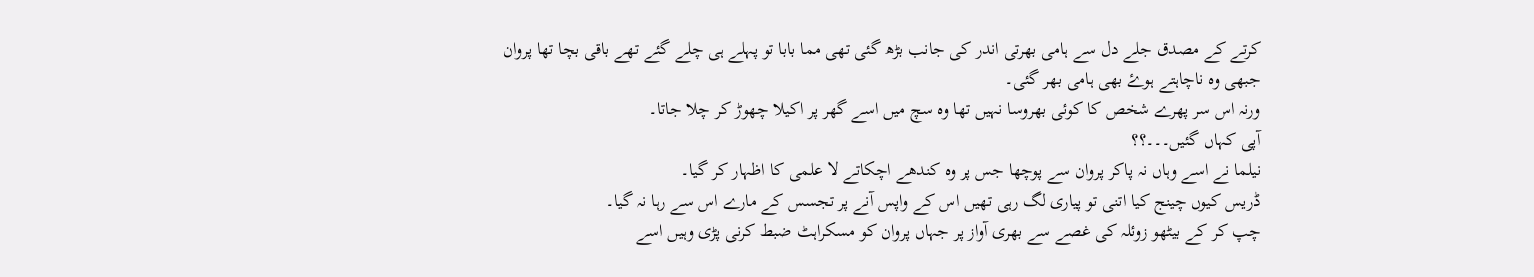کرتے کے مصدق جلے دل سے ہامی بھرتی اندر کی جانب بڑھ گئی تھی مما بابا تو پہلے ہی چلے گئے تھے باقی بچا تھا پروان جبھی وہ ناچاہتے ہوۓ بھی ہامی بھر گئی۔
ورنہ اس سر پھرے شخص کا کوئی بھروسا نہیں تھا وہ سچ میں اسے گھر پر اکیلا چھوڑ کر چلا جاتا۔
آپی کہاں گئیں۔۔۔؟؟
نیلما نے اسے وہاں نہ پاکر پروان سے پوچھا جس پر وہ کندھے اچکاتے لا علمی کا اظہار کر گیا۔
ڈریس کیوں چینج کیا اتنی تو پیاری لگ رہی تھیں اس کے واپس آنے پر تجسس کے مارے اس سے رہا نہ گیا۔
چپ کر کے بیٹھو زوئلہ کی غصے سے بھری آواز پر جہاں پروان کو مسکراہٹ ضبط کرنی پڑی وہیں اسے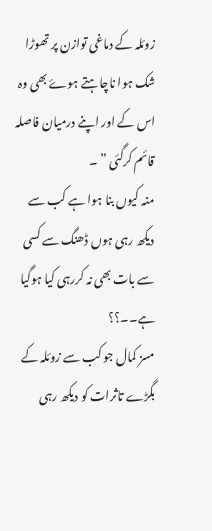زوئلہ کے دماغی توازن پر تھوڑا شک ہوا ناچاہتے ہوۓ بھی وہ اس کے اور اپنے درمیان فاصلہ قائم کرگئی ” ۔
منہ کیوں بنا ہوا ہے کب سے دیکھ رہی ہوں ڈھنگ سے کسی سے بات بھی نہ کررہی کیا ہوگیا ہے۔۔؟؟
مسز کمال جو کب سے زوئلہ کے بگڑے تاثرات کو دیکھ رہی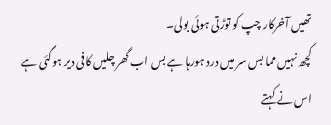تھیں آخرکار چپ کو توڑتی ہوئی بولی۔
کچھ نہیں مما بس سر میں درد ہورہا ہے بس اب گھر چلیں کافی دیر ہوگئی ہے اس نے کہتے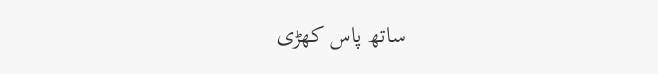ساتھ پاس کھڑی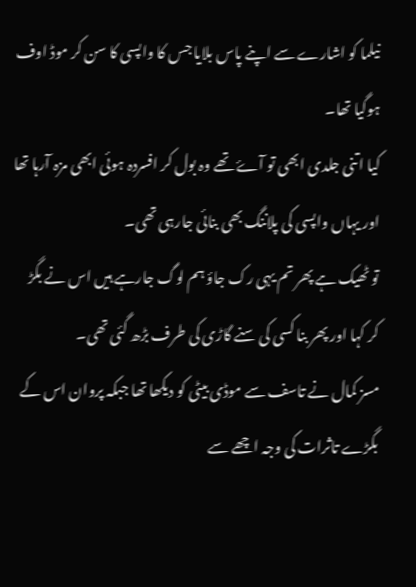نیلما کو اشارے سے اپنے پاس بلایا جس کا واپسی کا سن کر موڈ اوف ہوگیا تھا۔
کیا اتنی جلدی ابھی تو آۓ تھے وہ بول کر افسردہ ہوئی ابھی مزہ آرہا تھا اور یہاں واپسی کی پلاننگ بھی بنائی جارہی تھی۔
تو ٹھیک ہے پھر تم یہی رک جاؤ ہم لوگ جارہے ہیں اس نے بگڑ کر کہا اور پھر بنا کسی کی سنے گاڑی کی طرف بڑھ گئی تھی۔
مسز کمال نے تاسف سے موڈی بیٹی کو دیکھا تھا جبکہ پروان اس کے بگڑے تاثرات کی وجہ اچھے سے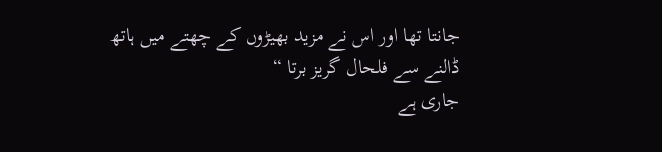جانتا تھا اور اس نے مزید بھیڑوں کے چھتے میں ہاتھ ڈالنے سے فلحال گریز برتا “
جاری ہے